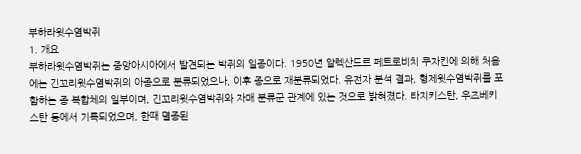부하라윗수염박쥐
1. 개요
부하라윗수염박쥐는 중앙아시아에서 발견되는 박쥐의 일종이다. 1950년 알렉산드르 페트로비치 쿠자킨에 의해 처음에는 긴꼬리윗수염박쥐의 아종으로 분류되었으나, 이후 종으로 재분류되었다. 유전자 분석 결과, 형제윗수염박쥐를 포함하는 종 복합체의 일부이며, 긴꼬리윗수염박쥐와 자매 분류군 관계에 있는 것으로 밝혀졌다. 타지키스탄, 우즈베키스탄 등에서 기록되었으며, 한때 멸종된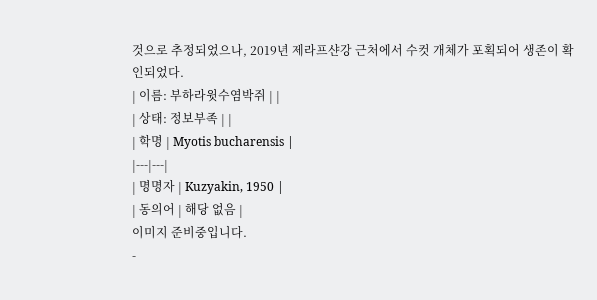것으로 추정되었으나, 2019년 제라프샨강 근처에서 수컷 개체가 포획되어 생존이 확인되었다.
| 이름: 부하라윗수염박쥐 | |
| 상태: 정보부족 | |
| 학명 | Myotis bucharensis |
|---|---|
| 명명자 | Kuzyakin, 1950 |
| 동의어 | 해당 없음 |
이미지 준비중입니다.
-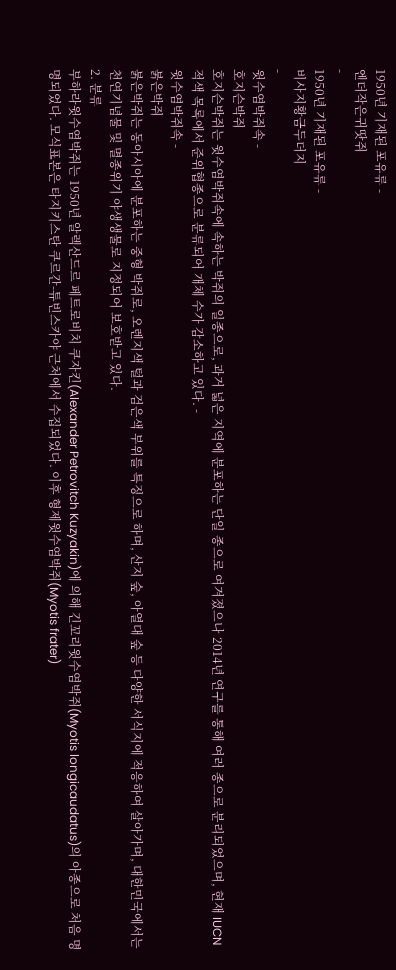1950년 기재된 포유류 -
엔더작은귀땃쥐
-
1950년 기재된 포유류 -
비사지황금두더지
-
윗수염박쥐속 -
호지슨박쥐
호지슨박쥐는 윗수염박쥐속에 속하는 박쥐의 일종으로, 과거 넓은 지역에 분포하는 단일 종으로 여겨졌으나 2014년 연구를 통해 여러 종으로 분리되었으며, 현재 IUCN 적색 목록에서 준위협종으로 분류되어 개체 수가 감소하고 있다. -
윗수염박쥐속 -
붉은박쥐
붉은박쥐는 동아시아에 분포하는 중형 박쥐로, 오렌지색 털과 검은색 부위를 특징으로 하며, 산지 숲, 아열대 숲 등 다양한 서식지에 적응하여 살아가며, 대한민국에서는 천연기념물 및 멸종위기 야생생물로 지정되어 보호받고 있다.
2. 분류
부하라윗수염박쥐는 1950년 알렉산드르 페트로비치 쿠자킨(Alexander Petrovitch Kuzyakin)에 의해 긴꼬리윗수염박쥐(Myotis longicaudatus)의 아종으로 처음 명명되었다. 모식표본은 타지키스탄 쿠르간-튜빈스카야 근처에서 수집되었다. 이후 형제윗수염박쥐(Myotis frater)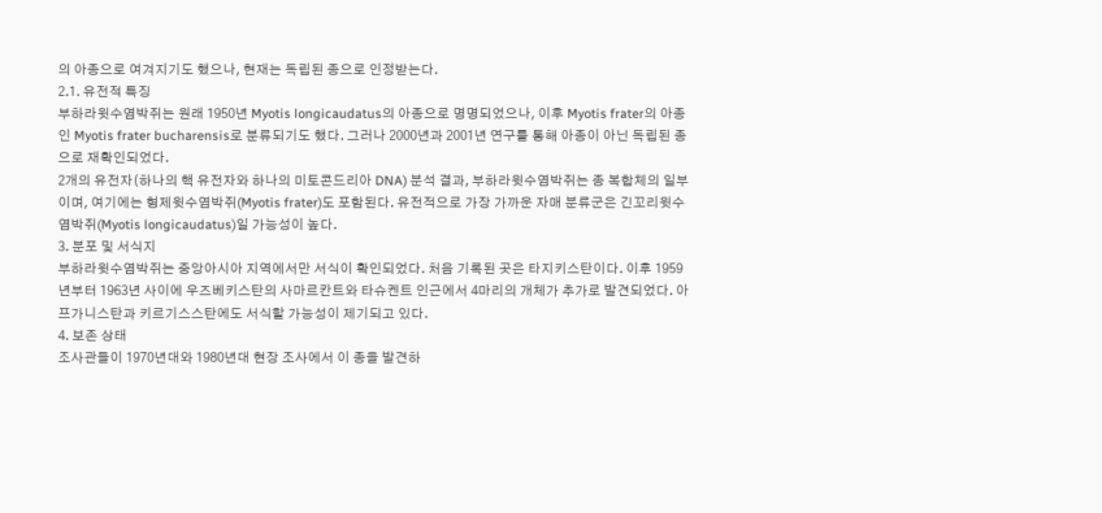의 아종으로 여겨지기도 했으나, 현재는 독립된 종으로 인정받는다.
2.1. 유전적 특징
부하라윗수염박쥐는 원래 1950년 Myotis longicaudatus의 아종으로 명명되었으나, 이후 Myotis frater의 아종인 Myotis frater bucharensis로 분류되기도 했다. 그러나 2000년과 2001년 연구를 통해 아종이 아닌 독립된 종으로 재확인되었다.
2개의 유전자(하나의 핵 유전자와 하나의 미토콘드리아 DNA) 분석 결과, 부하라윗수염박쥐는 종 복합체의 일부이며, 여기에는 형제윗수염박쥐(Myotis frater)도 포함된다. 유전적으로 가장 가까운 자매 분류군은 긴꼬리윗수염박쥐(Myotis longicaudatus)일 가능성이 높다.
3. 분포 및 서식지
부하라윗수염박쥐는 중앙아시아 지역에서만 서식이 확인되었다. 처음 기록된 곳은 타지키스탄이다. 이후 1959년부터 1963년 사이에 우즈베키스탄의 사마르칸트와 타슈켄트 인근에서 4마리의 개체가 추가로 발견되었다. 아프가니스탄과 키르기스스탄에도 서식할 가능성이 제기되고 있다.
4. 보존 상태
조사관들이 1970년대와 1980년대 현장 조사에서 이 종을 발견하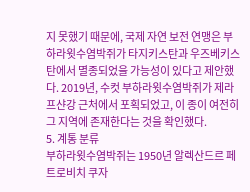지 못했기 때문에, 국제 자연 보전 연맹은 부하라윗수염박쥐가 타지키스탄과 우즈베키스탄에서 멸종되었을 가능성이 있다고 제안했다. 2019년, 수컷 부하라윗수염박쥐가 제라프샨강 근처에서 포획되었고, 이 종이 여전히 그 지역에 존재한다는 것을 확인했다.
5. 계통 분류
부하라윗수염박쥐는 1950년 알렉산드르 페트로비치 쿠자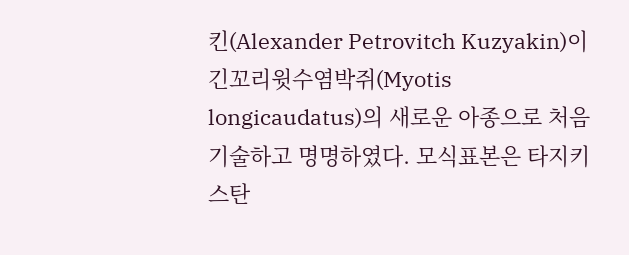킨(Alexander Petrovitch Kuzyakin)이 긴꼬리윗수염박쥐(Myotis longicaudatus)의 새로운 아종으로 처음 기술하고 명명하였다. 모식표본은 타지키스탄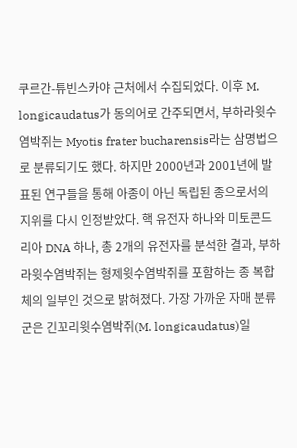쿠르간-튜빈스카야 근처에서 수집되었다. 이후 M. longicaudatus가 동의어로 간주되면서, 부하라윗수염박쥐는 Myotis frater bucharensis라는 삼명법으로 분류되기도 했다. 하지만 2000년과 2001년에 발표된 연구들을 통해 아종이 아닌 독립된 종으로서의 지위를 다시 인정받았다. 핵 유전자 하나와 미토콘드리아 DNA 하나, 총 2개의 유전자를 분석한 결과, 부하라윗수염박쥐는 형제윗수염박쥐를 포함하는 종 복합체의 일부인 것으로 밝혀졌다. 가장 가까운 자매 분류군은 긴꼬리윗수염박쥐(M. longicaudatus)일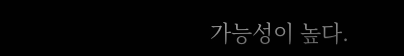가능성이 높다.